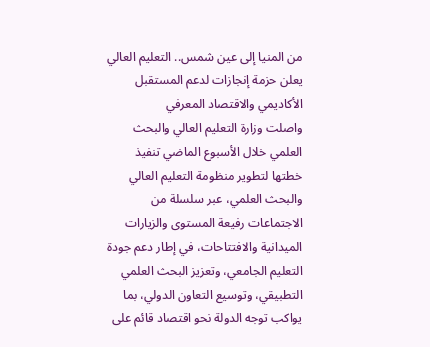من المنيا إلى عين شمس.. التعليم العالي يعلن حزمة إنجازات لدعم المستقبل الأكاديمي والاقتصاد المعرفي
واصلت وزارة التعليم العالي والبحث العلمي خلال الأسبوع الماضي تنفيذ خطتها لتطوير منظومة التعليم العالي والبحث العلمي، عبر سلسلة من الاجتماعات رفيعة المستوى والزيارات الميدانية والافتتاحات، في إطار دعم جودة التعليم الجامعي، وتعزيز البحث العلمي التطبيقي، وتوسيع التعاون الدولي، بما يواكب توجه الدولة نحو اقتصاد قائم على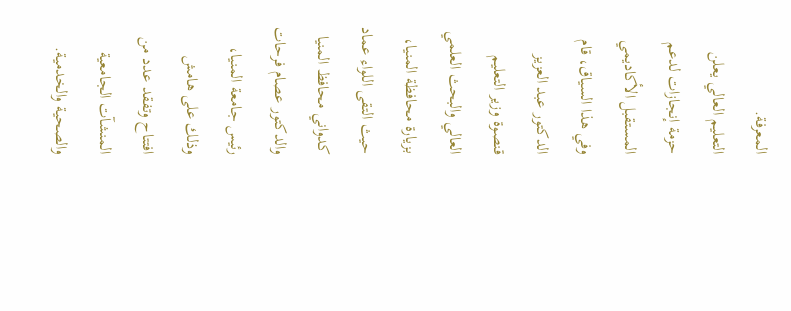المعرفة.
التعليم العالي يعلن حزمة إنجازات لدعم المستقبل الأكاديمي
وفي هذا السياق، قام الدكتور عبد العزيز قنصوة وزير التعليم العالي والبحث العلمي بزيارة محافظة المنيا، حيث التقى اللواء عماد كدواني محافظ المنيا والدكتور عصام فرحات رئيس جامعة المنيا، وذلك على هامش افتتاح وتفقد عدد من المنشآت الجامعية والصحية والخدمية.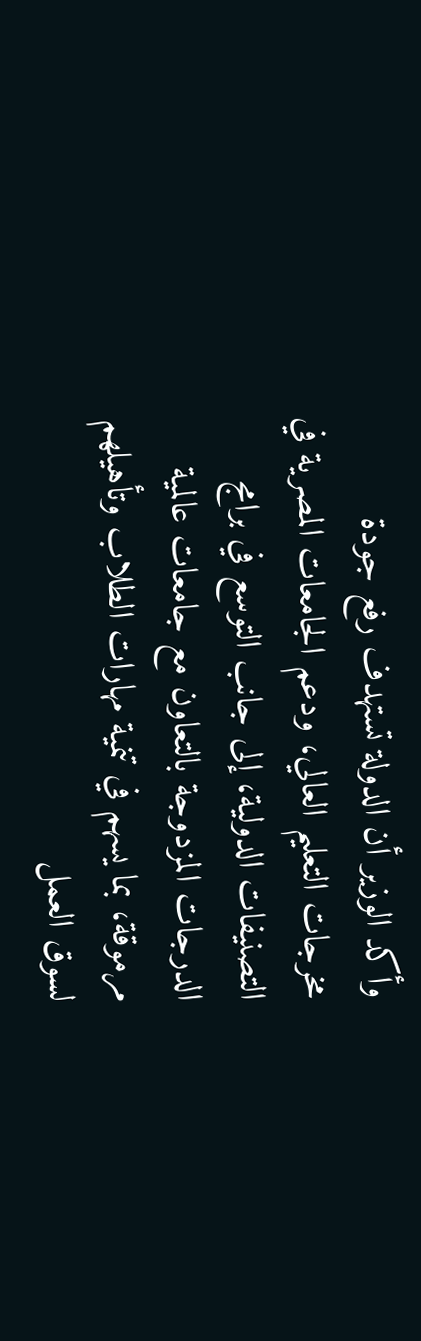وأكد الوزير أن الدولة تستهدف رفع جودة مخرجات التعليم العالي، ودعم الجامعات المصرية في التصنيفات الدولية، إلى جانب التوسع في برامج الدرجات المزدوجة بالتعاون مع جامعات عالمية مرموقة، بما يسهم في تنمية مهارات الطلاب وتأهيلهم لسوق العمل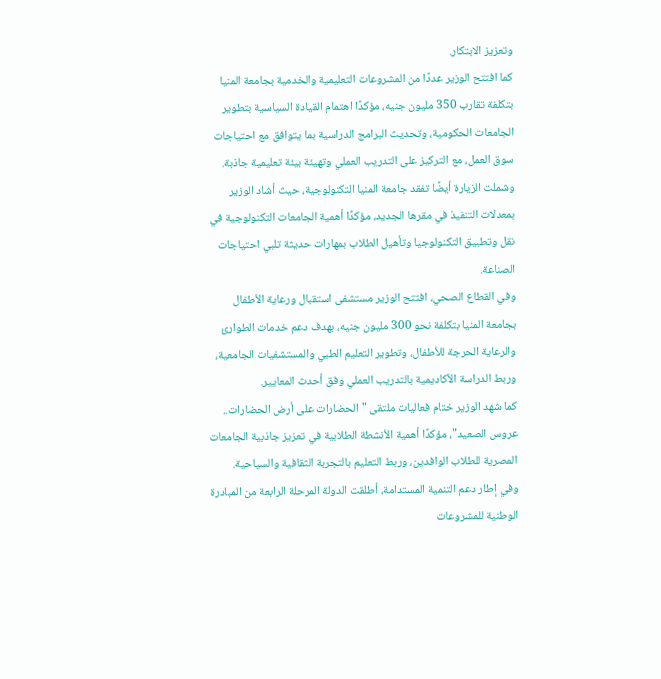وتعزيز الابتكار.
كما افتتح الوزير عددًا من المشروعات التعليمية والخدمية بجامعة المنيا بتكلفة تقارب 350 مليون جنيه، مؤكدًا اهتمام القيادة السياسية بتطوير الجامعات الحكومية، وتحديث البرامج الدراسية بما يتوافق مع احتياجات سوق العمل، مع التركيز على التدريب العملي وتهيئة بيئة تعليمية جاذبة.
وشملت الزيارة أيضًا تفقد جامعة المنيا التكنولوجية، حيث أشاد الوزير بمعدلات التنفيذ في مقرها الجديد، مؤكدًا أهمية الجامعات التكنولوجية في نقل وتطبيق التكنولوجيا وتأهيل الطلاب بمهارات حديثة تلبي احتياجات الصناعة.
وفي القطاع الصحي، افتتح الوزير مستشفى استقبال ورعاية الأطفال بجامعة المنيا بتكلفة نحو 300 مليون جنيه، بهدف دعم خدمات الطوارئ والرعاية الحرجة للأطفال، وتطوير التعليم الطبي والمستشفيات الجامعية، وربط الدراسة الأكاديمية بالتدريب العملي وفق أحدث المعايير.
كما شهد الوزير ختام فعاليات ملتقى "الحضارات على أرض الحضارات.. عروس الصعيد"، مؤكدًا أهمية الأنشطة الطلابية في تعزيز جاذبية الجامعات المصرية للطلاب الوافدين، وربط التعليم بالتجربة الثقافية والسياحية.
وفي إطار دعم التنمية المستدامة، أطلقت الدولة المرحلة الرابعة من المبادرة الوطنية للمشروعات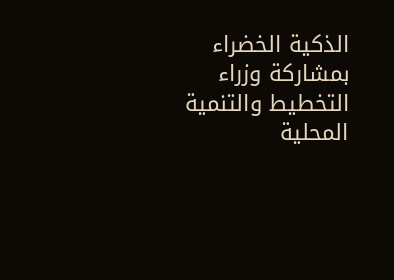الذكية الخضراء بمشاركة وزراء التخطيط والتنمية المحلية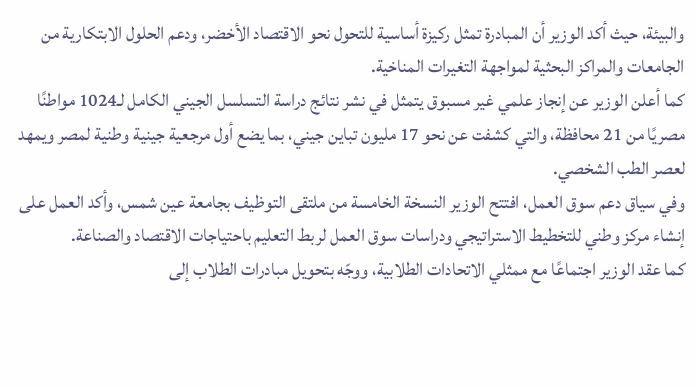والبيئة، حيث أكد الوزير أن المبادرة تمثل ركيزة أساسية للتحول نحو الاقتصاد الأخضر، ودعم الحلول الابتكارية من الجامعات والمراكز البحثية لمواجهة التغيرات المناخية.
كما أعلن الوزير عن إنجاز علمي غير مسبوق يتمثل في نشر نتائج دراسة التسلسل الجيني الكامل لـ1024 مواطنًا مصريًا من 21 محافظة، والتي كشفت عن نحو 17 مليون تباين جيني، بما يضع أول مرجعية جينية وطنية لمصر ويمهد لعصر الطب الشخصي.
وفي سياق دعم سوق العمل، افتتح الوزير النسخة الخامسة من ملتقى التوظيف بجامعة عين شمس، وأكد العمل على إنشاء مركز وطني للتخطيط الاستراتيجي ودراسات سوق العمل لربط التعليم باحتياجات الاقتصاد والصناعة.
كما عقد الوزير اجتماعًا مع ممثلي الاتحادات الطلابية، ووجّه بتحويل مبادرات الطلاب إلى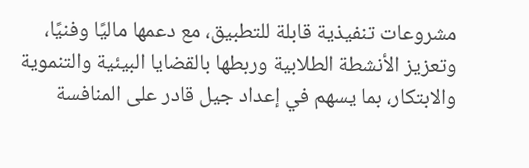مشروعات تنفيذية قابلة للتطبيق، مع دعمها ماليًا وفنيًا، وتعزيز الأنشطة الطلابية وربطها بالقضايا البيئية والتنموية والابتكار، بما يسهم في إعداد جيل قادر على المنافسة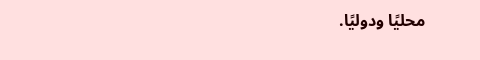محليًا ودوليًا.